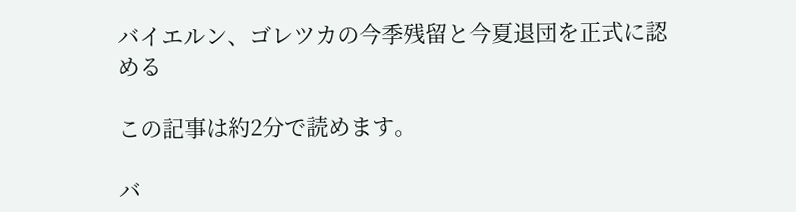バイエルン、ゴレツカの今季残留と今夏退団を正式に認める

この記事は約2分で読めます。

バ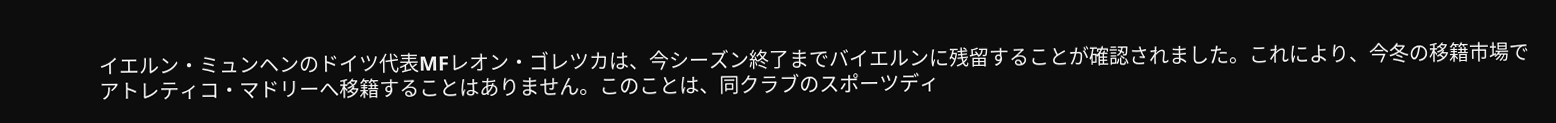イエルン・ミュンヘンのドイツ代表MFレオン・ゴレツカは、今シーズン終了までバイエルンに残留することが確認されました。これにより、今冬の移籍市場でアトレティコ・マドリーへ移籍することはありません。このことは、同クラブのスポーツディ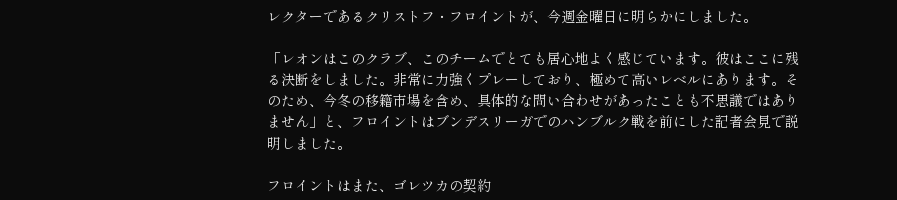レクターであるクリストフ・フロイントが、今週金曜日に明らかにしました。

「レオンはこのクラブ、このチームでとても居心地よく感じています。彼はここに残る決断をしました。非常に力強くプレーしており、極めて高いレベルにあります。そのため、今冬の移籍市場を含め、具体的な問い合わせがあったことも不思議ではありません」と、フロイントはブンデスリーガでのハンブルク戦を前にした記者会見で説明しました。

フロイントはまた、ゴレツカの契約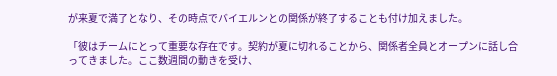が来夏で満了となり、その時点でバイエルンとの関係が終了することも付け加えました。

「彼はチームにとって重要な存在です。契約が夏に切れることから、関係者全員とオープンに話し合ってきました。ここ数週間の動きを受け、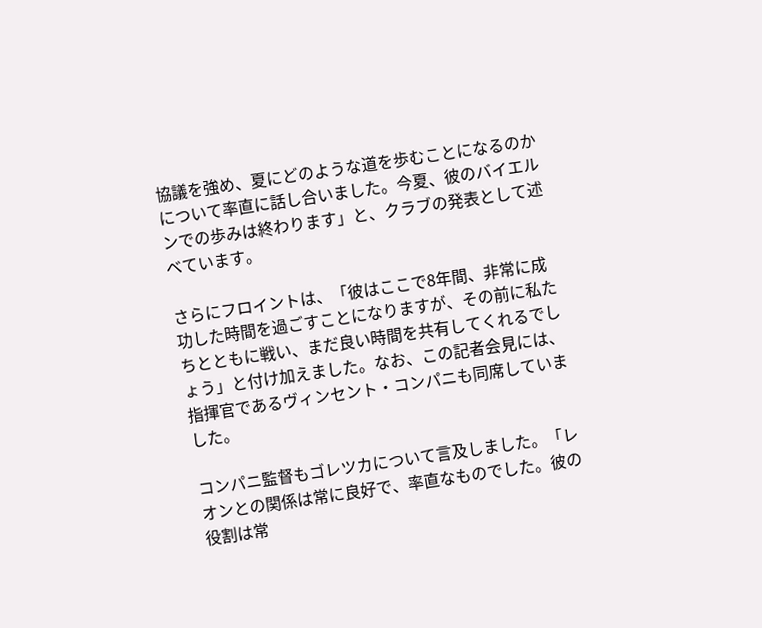協議を強め、夏にどのような道を歩むことになるのかについて率直に話し合いました。今夏、彼のバイエルンでの歩みは終わります」と、クラブの発表として述べています。

さらにフロイントは、「彼はここで8年間、非常に成功した時間を過ごすことになりますが、その前に私たちとともに戦い、まだ良い時間を共有してくれるでしょう」と付け加えました。なお、この記者会見には、指揮官であるヴィンセント・コンパニも同席していました。

コンパニ監督もゴレツカについて言及しました。「レオンとの関係は常に良好で、率直なものでした。彼の役割は常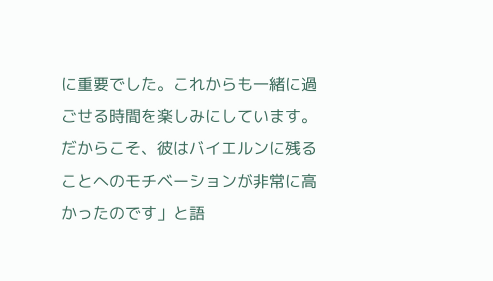に重要でした。これからも一緒に過ごせる時間を楽しみにしています。だからこそ、彼はバイエルンに残ることへのモチベーションが非常に高かったのです」と語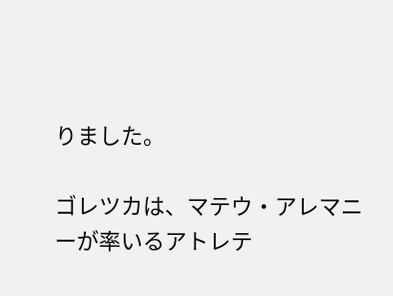りました。

ゴレツカは、マテウ・アレマニーが率いるアトレテ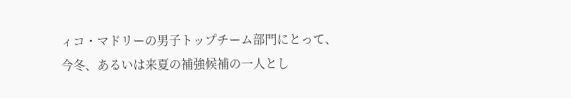ィコ・マドリーの男子トップチーム部門にとって、今冬、あるいは来夏の補強候補の一人とし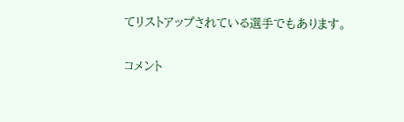てリストアップされている選手でもあります。

コメント